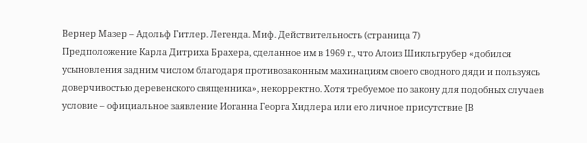Вернер Мазер – Адольф Гитлер. Легенда. Миф. Действительность (страница 7)
Предположение Карла Дитриха Брахера, сделанное им в 1969 г., что Алоиз Шикльгрубер «добился усыновления задним числом благодаря противозаконным махинациям своего сводного дяди и пользуясь доверчивостью деревенского священника», некорректно. Хотя требуемое по закону для подобных случаев условие – официальное заявление Иоганна Георга Хидлера или его личное присутствие [В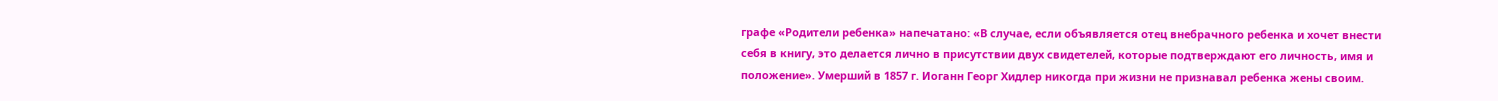графе «Родители ребенка» напечатано: «В случае, если объявляется отец внебрачного ребенка и хочет внести себя в книгу, это делается лично в присутствии двух свидетелей, которые подтверждают его личность, имя и положение». Умерший в 1857 г. Иоганн Георг Хидлер никогда при жизни не признавал ребенка жены своим.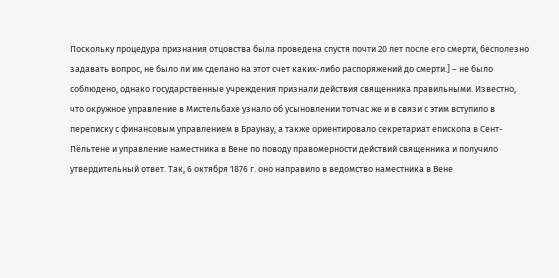Поскольку процедура признания отцовства была проведена спустя почти 20 лет после его смерти, бесполезно задавать вопрос, не было ли им сделано на этот счет каких-либо распоряжений до смерти.] – не было соблюдено, однако государственные учреждения признали действия священника правильными. Известно, что окружное управление в Мистельбахе узнало об усыновлении тотчас же и в связи с этим вступило в переписку с финансовым управлением в Браунау, а также ориентировало секретариат епископа в Сент-Пёльтене и управление наместника в Вене по поводу правомерности действий священника и получило утвердительный ответ. Так, 6 октября 1876 г. оно направило в ведомство наместника в Вене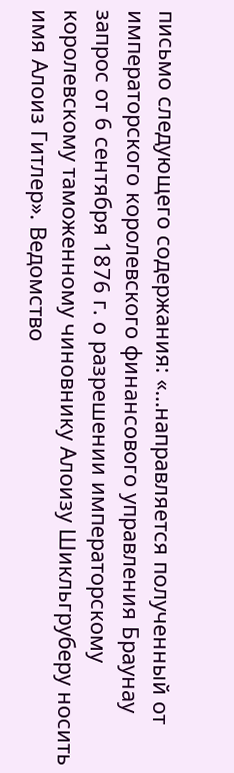письмо следующего содержания: «…направляется полученный от императорского королевского финансового управления Браунау запрос от 6 сентября 1876 г. о разрешении императорскому королевскому таможенному чиновнику Алоизу Шикльгруберу носить имя Алоиз Гитлер». Ведомство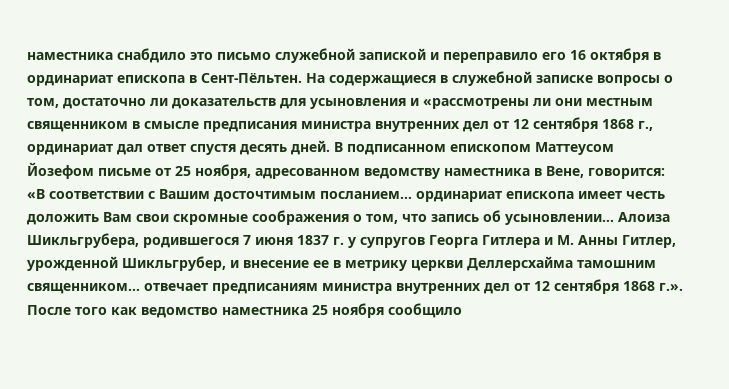наместника снабдило это письмо служебной запиской и переправило его 16 октября в ординариат епископа в Сент-Пёльтен. На содержащиеся в служебной записке вопросы о том, достаточно ли доказательств для усыновления и «рассмотрены ли они местным священником в смысле предписания министра внутренних дел от 12 сентября 1868 г., ординариат дал ответ спустя десять дней. В подписанном епископом Маттеусом Йозефом письме от 25 ноября, адресованном ведомству наместника в Вене, говорится: «В соответствии с Вашим досточтимым посланием… ординариат епископа имеет честь доложить Вам свои скромные соображения о том, что запись об усыновлении… Алоиза Шикльгрубера, родившегося 7 июня 1837 г. у супругов Георга Гитлера и М. Анны Гитлер, урожденной Шикльгрубер, и внесение ее в метрику церкви Деллерсхайма тамошним священником… отвечает предписаниям министра внутренних дел от 12 сентября 1868 г.». После того как ведомство наместника 25 ноября сообщило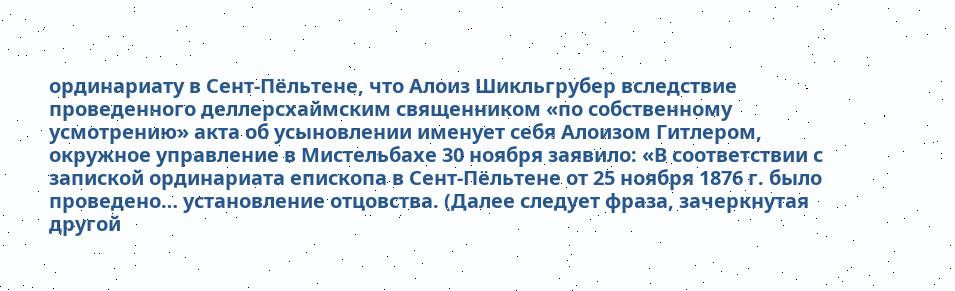ординариату в Сент-Пёльтене, что Алоиз Шикльгрубер вследствие проведенного деллерсхаймским священником «по собственному усмотрению» акта об усыновлении именует себя Алоизом Гитлером, окружное управление в Мистельбахе 30 ноября заявило: «В соответствии с запиской ординариата епископа в Сент-Пёльтене от 25 ноября 1876 г. было проведено… установление отцовства. (Далее следует фраза, зачеркнутая другой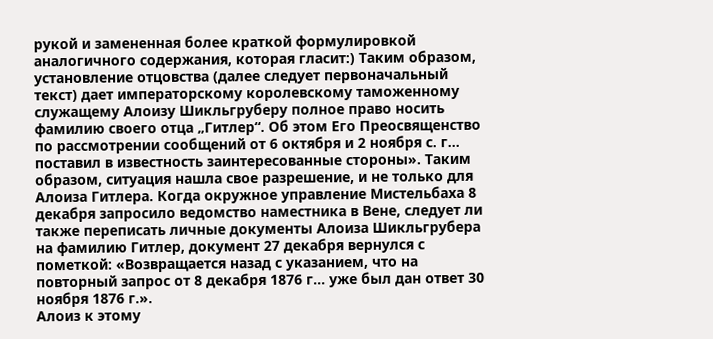рукой и замененная более краткой формулировкой аналогичного содержания, которая гласит:) Таким образом, установление отцовства (далее следует первоначальный текст) дает императорскому королевскому таможенному служащему Алоизу Шикльгруберу полное право носить фамилию своего отца „Гитлер“. Об этом Его Преосвященство по рассмотрении сообщений от 6 октября и 2 ноября с. г… поставил в известность заинтересованные стороны». Таким образом, ситуация нашла свое разрешение, и не только для Алоиза Гитлера. Когда окружное управление Мистельбаха 8 декабря запросило ведомство наместника в Вене, следует ли также переписать личные документы Алоиза Шикльгрубера на фамилию Гитлер, документ 27 декабря вернулся с пометкой: «Возвращается назад с указанием, что на повторный запрос от 8 декабря 1876 г… уже был дан ответ 30 ноября 1876 г.».
Алоиз к этому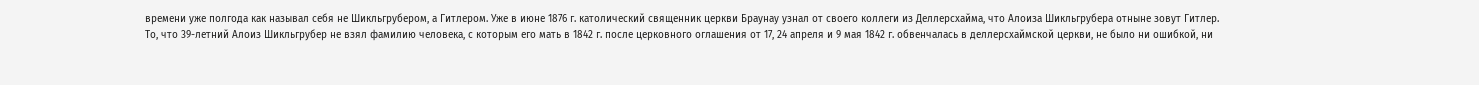времени уже полгода как называл себя не Шикльгрубером, а Гитлером. Уже в июне 1876 г. католический священник церкви Браунау узнал от своего коллеги из Деллерсхайма, что Алоиза Шикльгрубера отныне зовут Гитлер.
То, что 39-летний Алоиз Шикльгрубер не взял фамилию человека, с которым его мать в 1842 г. после церковного оглашения от 17, 24 апреля и 9 мая 1842 г. обвенчалась в деллерсхаймской церкви, не было ни ошибкой, ни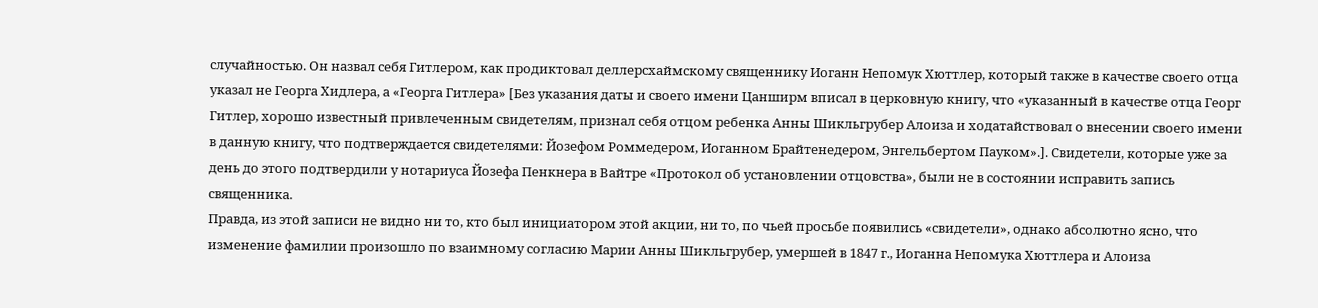случайностью. Он назвал себя Гитлером, как продиктовал деллерсхаймскому священнику Иоганн Непомук Хюттлер, который также в качестве своего отца указал не Георга Хидлера, а «Георга Гитлера» [Без указания даты и своего имени Цанширм вписал в церковную книгу, что «указанный в качестве отца Георг Гитлер, хорошо известный привлеченным свидетелям, признал себя отцом ребенка Анны Шикльгрубер Алоиза и ходатайствовал о внесении своего имени в данную книгу, что подтверждается свидетелями: Йозефом Роммедером, Иоганном Брайтенедером, Энгельбертом Пауком».]. Свидетели, которые уже за день до этого подтвердили у нотариуса Йозефа Пенкнера в Вайтре «Протокол об установлении отцовства», были не в состоянии исправить запись священника.
Правда, из этой записи не видно ни то, кто был инициатором этой акции, ни то, по чьей просьбе появились «свидетели», однако абсолютно ясно, что изменение фамилии произошло по взаимному согласию Марии Анны Шикльгрубер, умершей в 1847 г., Иоганна Непомука Хюттлера и Алоиза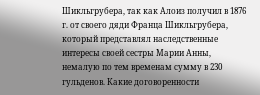Шикльгрубера, так как Алоиз получил в 1876 г. от своего дяди Франца Шикльгрубера, который представлял наследственные интересы своей сестры Марии Анны, немалую по тем временам сумму в 230 гульденов. Какие договоренности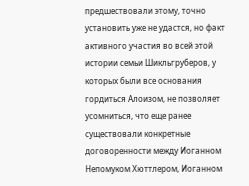предшествовали этому, точно установить уже не удастся, но факт активного участия во всей этой истории семьи Шикльгруберов, у которых были все основания гордиться Алоизом, не позволяет усомниться, что еще ранее существовали конкретные договоренности между Иоганном Непомуком Хюттлером, Иоганном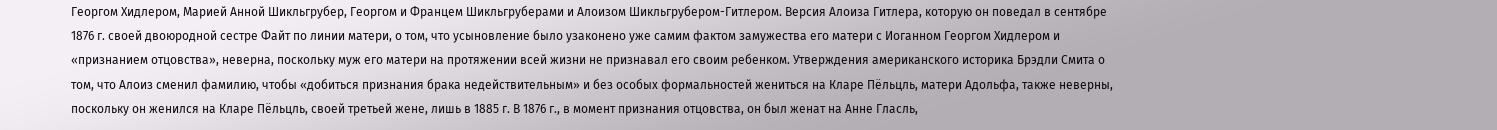Георгом Хидлером, Марией Анной Шикльгрубер, Георгом и Францем Шикльгруберами и Алоизом Шикльгрубером-Гитлером. Версия Алоиза Гитлера, которую он поведал в сентябре 1876 г. своей двоюродной сестре Файт по линии матери, о том, что усыновление было узаконено уже самим фактом замужества его матери с Иоганном Георгом Хидлером и «признанием отцовства», неверна, поскольку муж его матери на протяжении всей жизни не признавал его своим ребенком. Утверждения американского историка Брэдли Смита о том, что Алоиз сменил фамилию, чтобы «добиться признания брака недействительным» и без особых формальностей жениться на Кларе Пёльцль, матери Адольфа, также неверны, поскольку он женился на Кларе Пёльцль, своей третьей жене, лишь в 1885 г. В 1876 г., в момент признания отцовства, он был женат на Анне Гласль,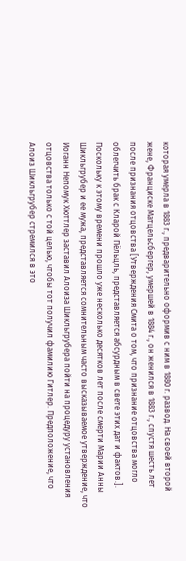которая умерла в 1883 г., предварительно оформив с ним в 1880 г. развод. На своей второй жене, Франциске Матцельсбергер, умершей в 1884 г., он женился в 1883 г., спустя шесть лет после признания отцовства [Утверждения Смита о том, что признание отцовства могло облегчить брак с Кларой Пёльцль, представляется абсурдным в свете этих дат и фактов.].
Поскольку к этому времени прошло уже несколько десятков лет после смерти Марии Анны Шикльгрубер и ее мужа, представляется сомнительным часто высказываемое утверждение, что Иоганн Непомук Хюттлер заставил Алоиза Шикльгрубера пойти на процедуру установления отцовства только с той целью, чтобы тот получил фамилию Гитлер. Предположение, что Алоиз Шикльгрубер стремился в это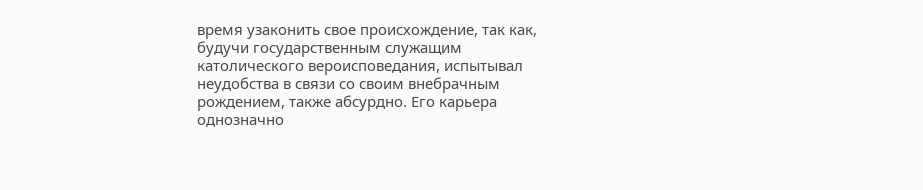время узаконить свое происхождение, так как, будучи государственным служащим католического вероисповедания, испытывал неудобства в связи со своим внебрачным рождением, также абсурдно. Его карьера однозначно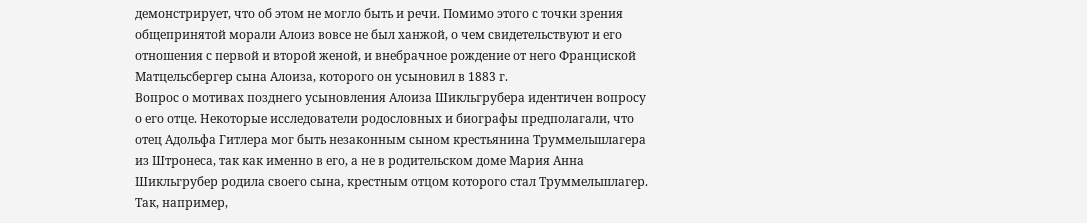демонстрирует, что об этом не могло быть и речи. Помимо этого с точки зрения общепринятой морали Алоиз вовсе не был ханжой, о чем свидетельствуют и его отношения с первой и второй женой, и внебрачное рождение от него Франциской Матцельсбергер сына Алоиза, которого он усыновил в 1883 г.
Вопрос о мотивах позднего усыновления Алоиза Шикльгрубера идентичен вопросу о его отце. Некоторые исследователи родословных и биографы предполагали, что отец Адольфа Гитлера мог быть незаконным сыном крестьянина Труммельшлагера из Штронеса, так как именно в его, а не в родительском доме Мария Анна Шикльгрубер родила своего сына, крестным отцом которого стал Труммельшлагер. Так, например,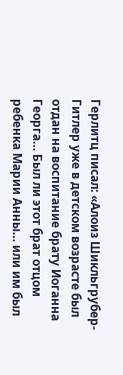Герлитц писал: «Алоиз Шикльгрубер-Гитлер уже в детском возрасте был отдан на воспитание брату Иоганна Георга… Был ли этот брат отцом ребенка Марии Анны… или им был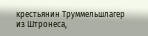крестьянин Труммельшлагер из Штронеса,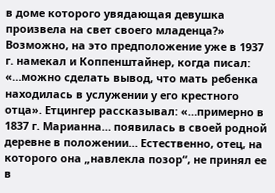в доме которого увядающая девушка произвела на свет своего младенца?» Возможно, на это предположение уже в 1937 г. намекал и Коппенштайнер, когда писал: «…можно сделать вывод, что мать ребенка находилась в услужении у его крестного отца». Етцингер рассказывал: «…примерно в 1837 г. Марианна… появилась в своей родной деревне в положении… Естественно, отец, на которого она „навлекла позор“, не принял ее в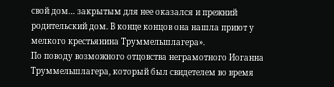свой дом… закрытым для нее оказался и прежний родительский дом. В конце концов она нашла приют у мелкого крестьянина Труммельшлагера».
По поводу возможного отцовства неграмотного Иоганна Труммельшлагера, который был свидетелем во время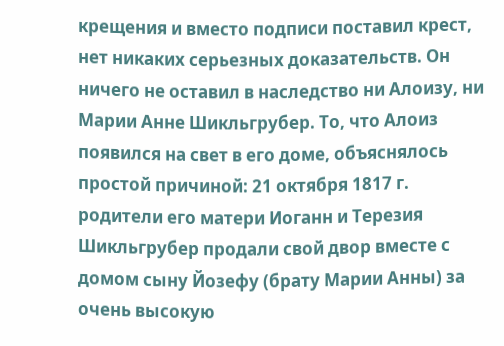крещения и вместо подписи поставил крест, нет никаких серьезных доказательств. Он ничего не оставил в наследство ни Алоизу, ни Марии Анне Шикльгрубер. То, что Алоиз появился на свет в его доме, объяснялось простой причиной: 21 октября 1817 г. родители его матери Иоганн и Терезия Шикльгрубер продали свой двор вместе с домом сыну Йозефу (брату Марии Анны) за очень высокую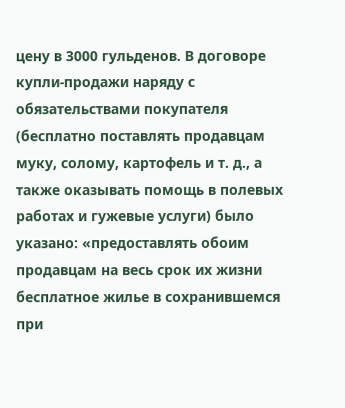цену в 3000 гульденов. В договоре купли-продажи наряду с обязательствами покупателя (бесплатно поставлять продавцам муку, солому, картофель и т. д., а также оказывать помощь в полевых работах и гужевые услуги) было указано: «предоставлять обоим продавцам на весь срок их жизни бесплатное жилье в сохранившемся при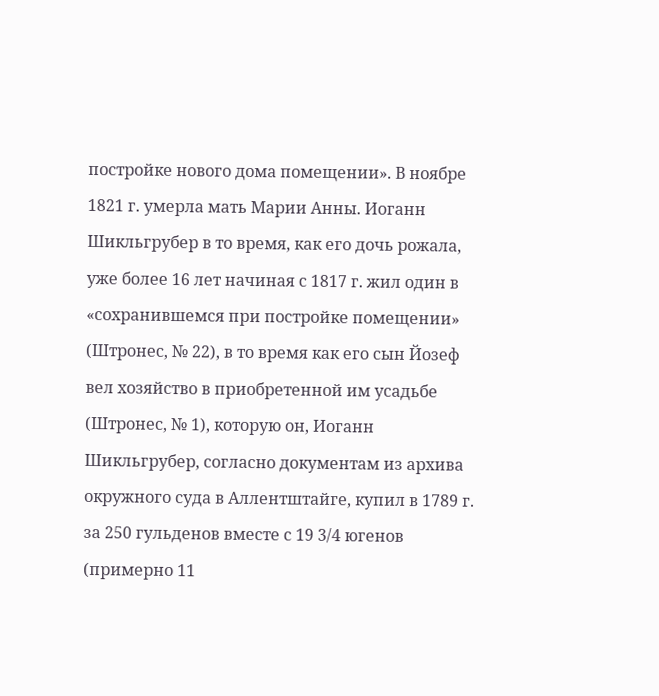постройке нового дома помещении». В ноябре 1821 г. умерла мать Марии Анны. Иоганн Шикльгрубер в то время, как его дочь рожала, уже более 16 лет начиная с 1817 г. жил один в «сохранившемся при постройке помещении» (Штронес, № 22), в то время как его сын Йозеф вел хозяйство в приобретенной им усадьбе (Штронес, № 1), которую он, Иоганн Шикльгрубер, согласно документам из архива окружного суда в Аллентштайге, купил в 1789 г. за 250 гульденов вместе с 19 3/4 югенов (примерно 11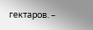гектаров. –